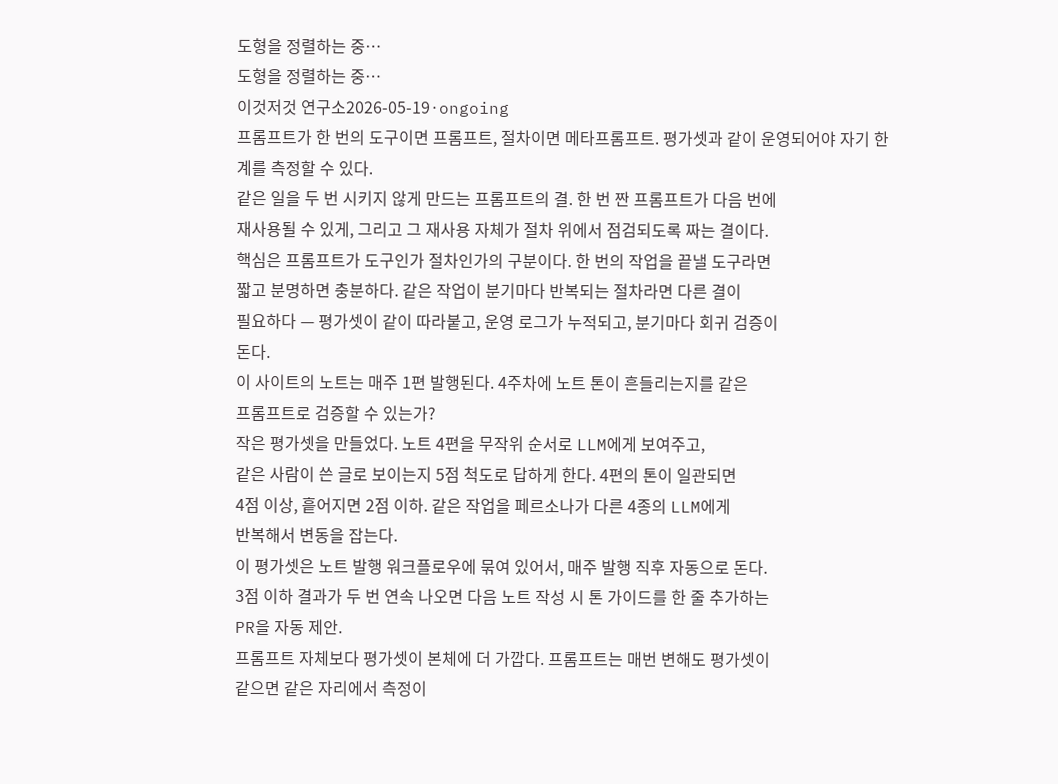도형을 정렬하는 중…
도형을 정렬하는 중…
이것저것 연구소2026-05-19·ongoing
프롬프트가 한 번의 도구이면 프롬프트, 절차이면 메타프롬프트. 평가셋과 같이 운영되어야 자기 한계를 측정할 수 있다.
같은 일을 두 번 시키지 않게 만드는 프롬프트의 결. 한 번 짠 프롬프트가 다음 번에
재사용될 수 있게, 그리고 그 재사용 자체가 절차 위에서 점검되도록 짜는 결이다.
핵심은 프롬프트가 도구인가 절차인가의 구분이다. 한 번의 작업을 끝낼 도구라면
짧고 분명하면 충분하다. 같은 작업이 분기마다 반복되는 절차라면 다른 결이
필요하다 — 평가셋이 같이 따라붙고, 운영 로그가 누적되고, 분기마다 회귀 검증이
돈다.
이 사이트의 노트는 매주 1편 발행된다. 4주차에 노트 톤이 흔들리는지를 같은
프롬프트로 검증할 수 있는가?
작은 평가셋을 만들었다. 노트 4편을 무작위 순서로 LLM에게 보여주고,
같은 사람이 쓴 글로 보이는지 5점 척도로 답하게 한다. 4편의 톤이 일관되면
4점 이상, 흩어지면 2점 이하. 같은 작업을 페르소나가 다른 4종의 LLM에게
반복해서 변동을 잡는다.
이 평가셋은 노트 발행 워크플로우에 묶여 있어서, 매주 발행 직후 자동으로 돈다.
3점 이하 결과가 두 번 연속 나오면 다음 노트 작성 시 톤 가이드를 한 줄 추가하는
PR을 자동 제안.
프롬프트 자체보다 평가셋이 본체에 더 가깝다. 프롬프트는 매번 변해도 평가셋이
같으면 같은 자리에서 측정이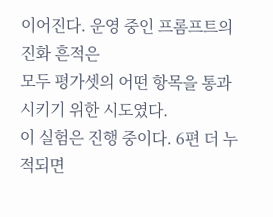이어진다. 운영 중인 프롬프트의 진화 흔적은
모두 평가셋의 어떤 항목을 통과시키기 위한 시도였다.
이 실험은 진행 중이다. 6편 더 누적되면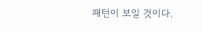패턴이 보일 것이다.